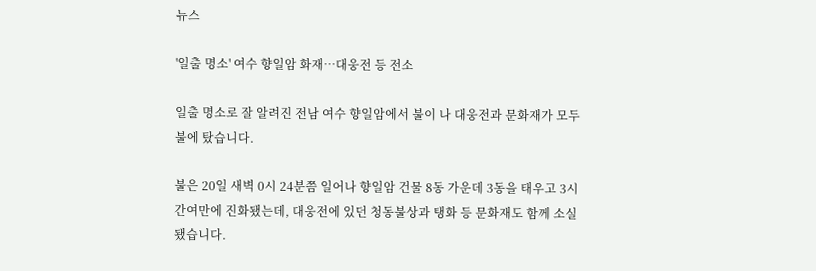뉴스

'일출 명소' 여수 향일암 화재…대웅전 등 전소

일출 명소로 잘 알려진 전남 여수 향일암에서 불이 나 대웅전과 문화재가 모두 불에 탔습니다.

불은 20일 새벽 0시 24분쯤 일어나 향일암 건물 8동 가운데 3동을 태우고 3시간여만에 진화됐는데, 대웅전에 있던 청동불상과 탱화 등 문화재도 함께 소실됐습니다.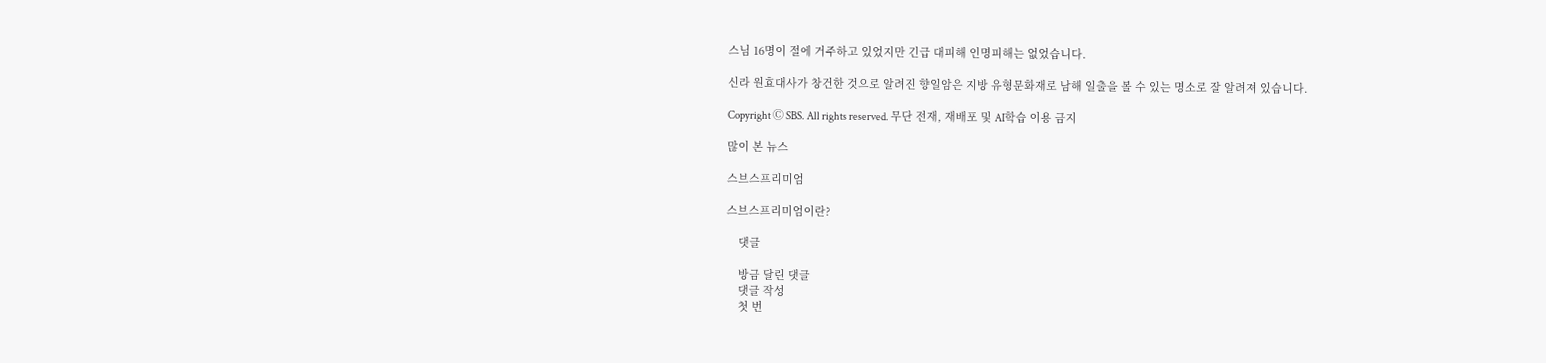스님 16명이 절에 거주하고 있었지만 긴급 대피해 인명피해는 없었습니다.

신라 원효대사가 창건한 것으로 알려진 향일암은 지방 유형문화재로 남해 일출을 볼 수 있는 명소로 잘 알려져 있습니다.

Copyright Ⓒ SBS. All rights reserved. 무단 전재, 재배포 및 AI학습 이용 금지

많이 본 뉴스

스브스프리미엄

스브스프리미엄이란?

    댓글

    방금 달린 댓글
    댓글 작성
    첫 번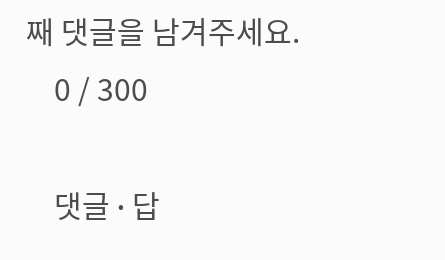째 댓글을 남겨주세요.
    0 / 300

    댓글 ∙ 답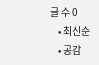글 수 0
    • 최신순
    • 공감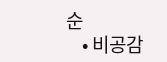순
    • 비공감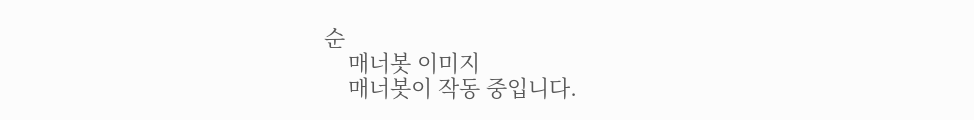순
    매너봇 이미지
    매너봇이 작동 중입니다.